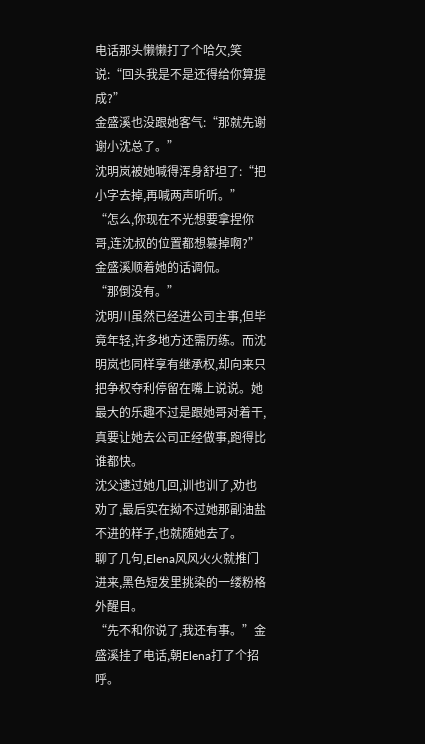电话那头懒懒打了个哈欠,笑说:“回头我是不是还得给你算提成?”
金盛溪也没跟她客气:“那就先谢谢小沈总了。”
沈明岚被她喊得浑身舒坦了:“把小字去掉,再喊两声听听。”
“怎么,你现在不光想要拿捏你哥,连沈叔的位置都想篡掉啊?”金盛溪顺着她的话调侃。
“那倒没有。”
沈明川虽然已经进公司主事,但毕竟年轻,许多地方还需历练。而沈明岚也同样享有继承权,却向来只把争权夺利停留在嘴上说说。她最大的乐趣不过是跟她哥对着干,真要让她去公司正经做事,跑得比谁都快。
沈父逮过她几回,训也训了,劝也劝了,最后实在拗不过她那副油盐不进的样子,也就随她去了。
聊了几句,Elena风风火火就推门进来,黑色短发里挑染的一缕粉格外醒目。
“先不和你说了,我还有事。”金盛溪挂了电话,朝Elena打了个招呼。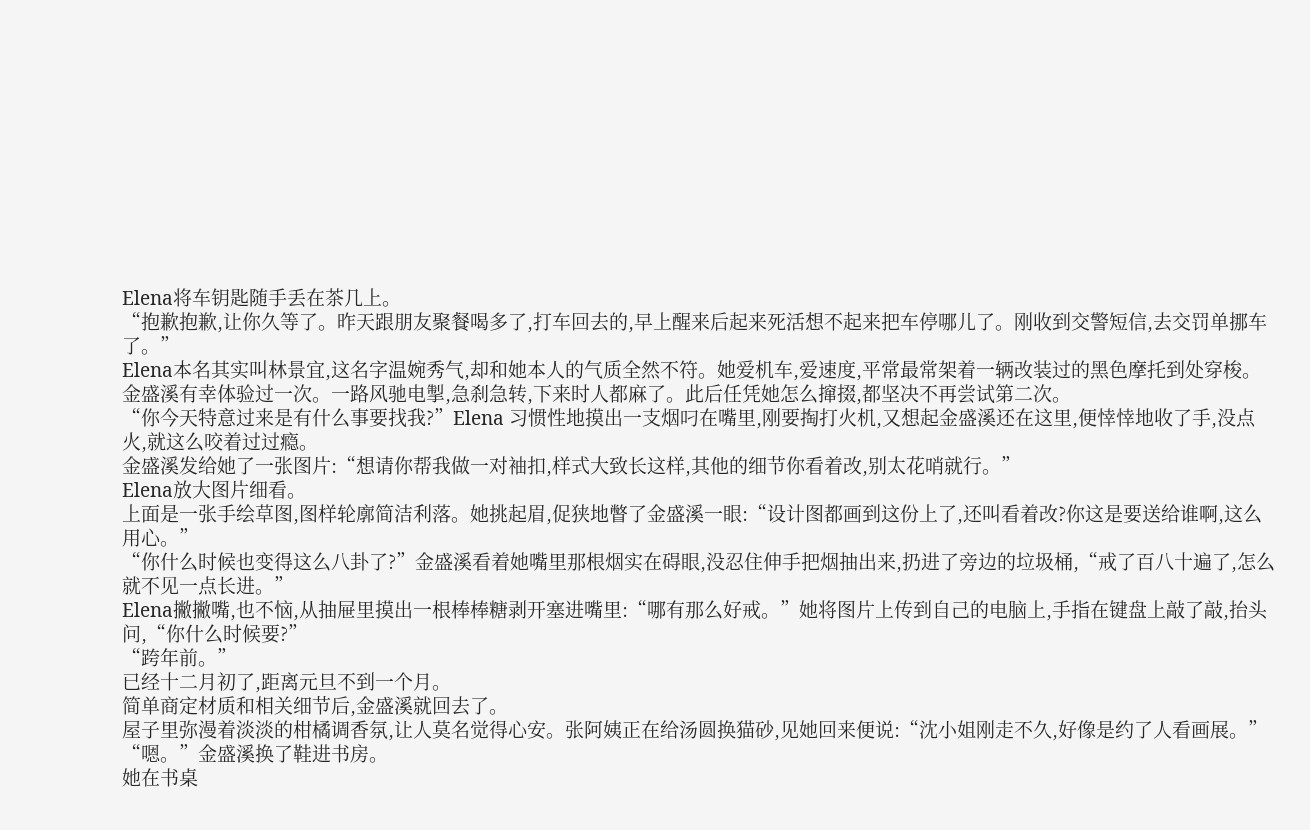Elena将车钥匙随手丢在茶几上。
“抱歉抱歉,让你久等了。昨天跟朋友聚餐喝多了,打车回去的,早上醒来后起来死活想不起来把车停哪儿了。刚收到交警短信,去交罚单挪车了。”
Elena本名其实叫林景宜,这名字温婉秀气,却和她本人的气质全然不符。她爱机车,爱速度,平常最常架着一辆改装过的黑色摩托到处穿梭。
金盛溪有幸体验过一次。一路风驰电掣,急刹急转,下来时人都麻了。此后任凭她怎么撺掇,都坚决不再尝试第二次。
“你今天特意过来是有什么事要找我?”Elena 习惯性地摸出一支烟叼在嘴里,刚要掏打火机,又想起金盛溪还在这里,便悻悻地收了手,没点火,就这么咬着过过瘾。
金盛溪发给她了一张图片:“想请你帮我做一对袖扣,样式大致长这样,其他的细节你看着改,别太花哨就行。”
Elena放大图片细看。
上面是一张手绘草图,图样轮廓简洁利落。她挑起眉,促狭地瞥了金盛溪一眼:“设计图都画到这份上了,还叫看着改?你这是要送给谁啊,这么用心。”
“你什么时候也变得这么八卦了?”金盛溪看着她嘴里那根烟实在碍眼,没忍住伸手把烟抽出来,扔进了旁边的垃圾桶,“戒了百八十遍了,怎么就不见一点长进。”
Elena撇撇嘴,也不恼,从抽屉里摸出一根棒棒糖剥开塞进嘴里:“哪有那么好戒。”她将图片上传到自己的电脑上,手指在键盘上敲了敲,抬头问,“你什么时候要?”
“跨年前。”
已经十二月初了,距离元旦不到一个月。
简单商定材质和相关细节后,金盛溪就回去了。
屋子里弥漫着淡淡的柑橘调香氛,让人莫名觉得心安。张阿姨正在给汤圆换猫砂,见她回来便说:“沈小姐刚走不久,好像是约了人看画展。”
“嗯。”金盛溪换了鞋进书房。
她在书桌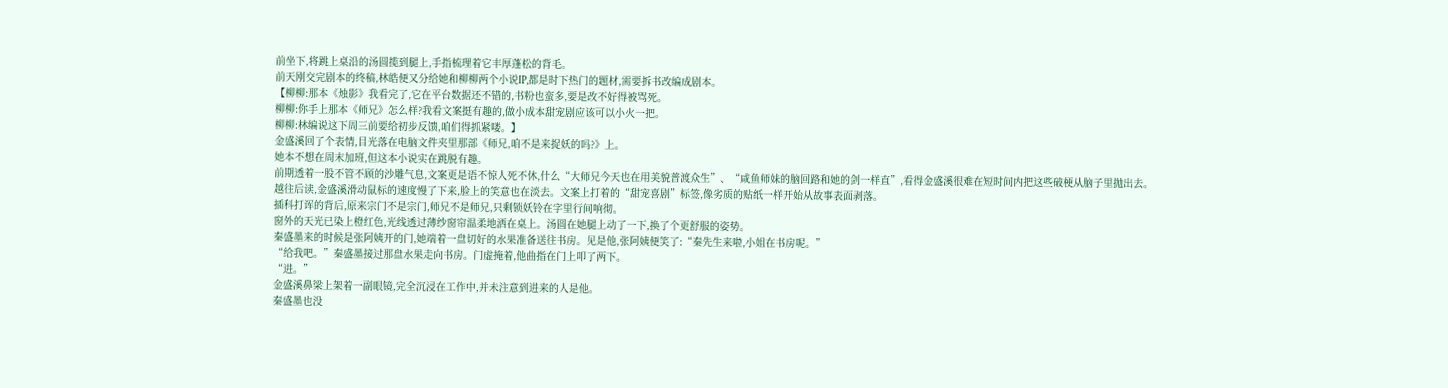前坐下,将跳上桌沿的汤圆揽到腿上,手指梳理着它丰厚蓬松的背毛。
前天刚交完剧本的终稿,林皓便又分给她和柳柳两个小说IP,都是时下热门的题材,需要拆书改编成剧本。
【柳柳:那本《烛影》我看完了,它在平台数据还不错的,书粉也蛮多,要是改不好得被骂死。
柳柳:你手上那本《师兄》怎么样?我看文案挺有趣的,做小成本甜宠剧应该可以小火一把。
柳柳:林编说这下周三前要给初步反馈,咱们得抓紧喽。】
金盛溪回了个表情,目光落在电脑文件夹里那部《师兄,咱不是来捉妖的吗?》上。
她本不想在周末加班,但这本小说实在跳脱有趣。
前期透着一股不管不顾的沙雕气息,文案更是语不惊人死不休,什么“大师兄今天也在用美貌普渡众生”、“咸鱼师妹的脑回路和她的剑一样直”,看得金盛溪很难在短时间内把这些破梗从脑子里抛出去。
越往后读,金盛溪滑动鼠标的速度慢了下来,脸上的笑意也在淡去。文案上打着的“甜宠喜剧”标签,像劣质的贴纸一样开始从故事表面剥落。
插科打诨的背后,原来宗门不是宗门,师兄不是师兄,只剩锁妖铃在字里行间响彻。
窗外的天光已染上橙红色,光线透过薄纱窗帘温柔地洒在桌上。汤圆在她腿上动了一下,换了个更舒服的姿势。
秦盛墨来的时候是张阿姨开的门,她端着一盘切好的水果准备送往书房。见是他,张阿姨便笑了:“秦先生来啦,小姐在书房呢。”
“给我吧。”秦盛墨接过那盘水果走向书房。门虚掩着,他曲指在门上叩了两下。
“进。”
金盛溪鼻梁上架着一副眼镜,完全沉浸在工作中,并未注意到进来的人是他。
秦盛墨也没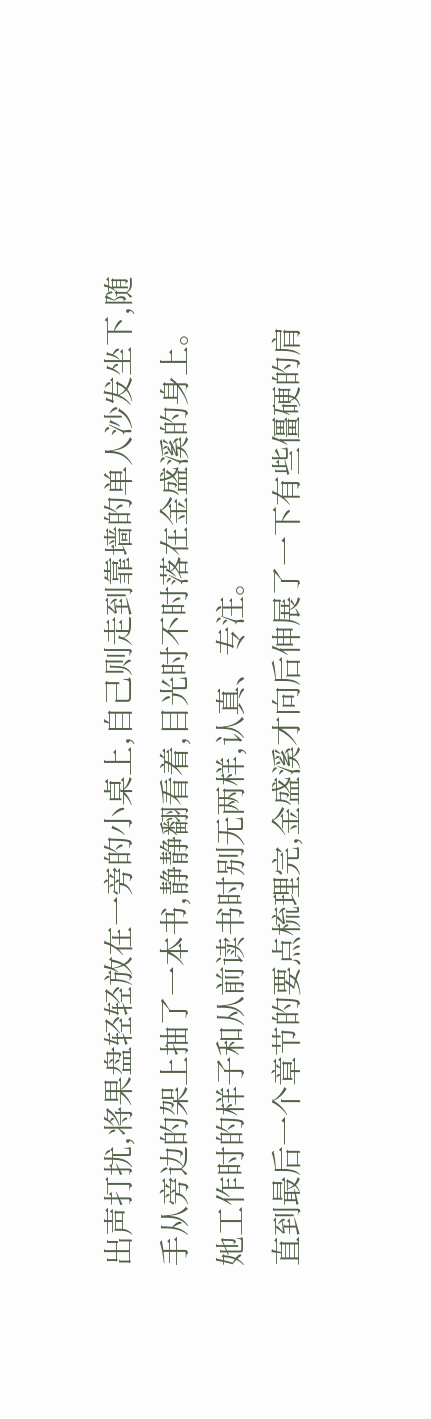出声打扰,将果盘轻轻放在一旁的小桌上,自己则走到靠墙的单人沙发坐下,随手从旁边的架上抽了一本书,静静翻看着,目光时不时落在金盛溪的身上。
她工作时的样子和从前读书时别无两样,认真、专注。
直到最后一个章节的要点梳理完,金盛溪才向后伸展了一下有些僵硬的肩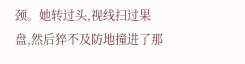颈。她转过头,视线扫过果盘,然后猝不及防地撞进了那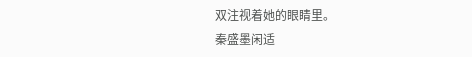双注视着她的眼睛里。
秦盛墨闲适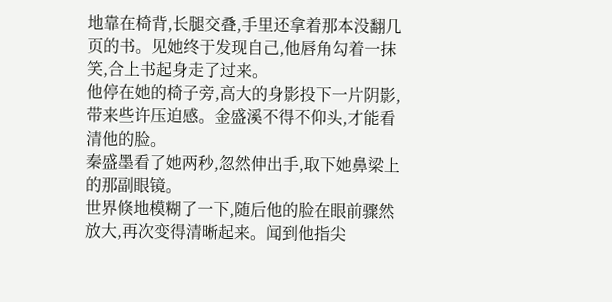地靠在椅背,长腿交叠,手里还拿着那本没翻几页的书。见她终于发现自己,他唇角勾着一抹笑,合上书起身走了过来。
他停在她的椅子旁,高大的身影投下一片阴影,带来些许压迫感。金盛溪不得不仰头,才能看清他的脸。
秦盛墨看了她两秒,忽然伸出手,取下她鼻梁上的那副眼镜。
世界倏地模糊了一下,随后他的脸在眼前骤然放大,再次变得清晰起来。闻到他指尖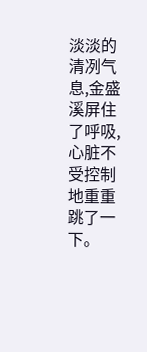淡淡的清冽气息,金盛溪屏住了呼吸,心脏不受控制地重重跳了一下。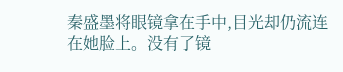秦盛墨将眼镜拿在手中,目光却仍流连在她脸上。没有了镜